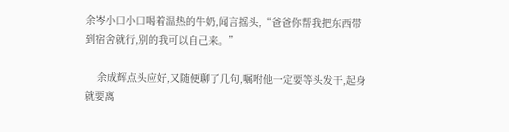余岑小口小口喝着温热的牛奶,闻言摇头,“爸爸你帮我把东西带到宿舍就行,别的我可以自己来。”

    余成辉点头应好,又随便聊了几句,嘱咐他一定要等头发干,起身就要离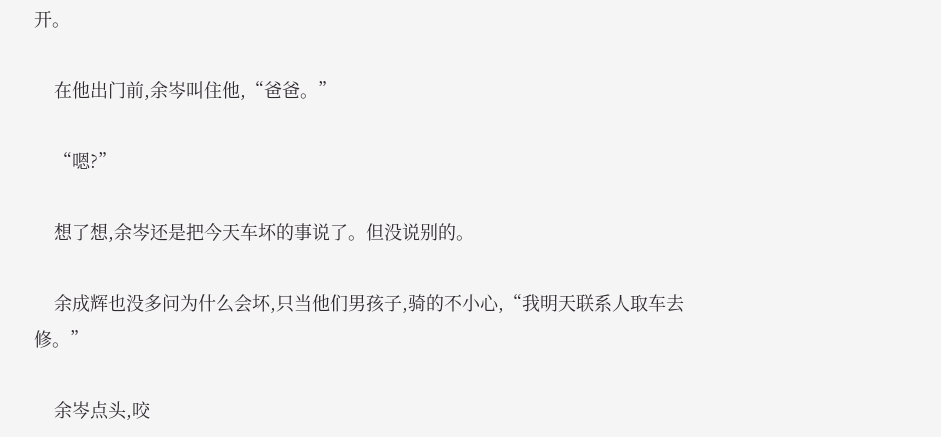开。

    在他出门前,余岑叫住他,“爸爸。”

    “嗯?”

    想了想,余岑还是把今天车坏的事说了。但没说别的。

    余成辉也没多问为什么会坏,只当他们男孩子,骑的不小心,“我明天联系人取车去修。”

    余岑点头,咬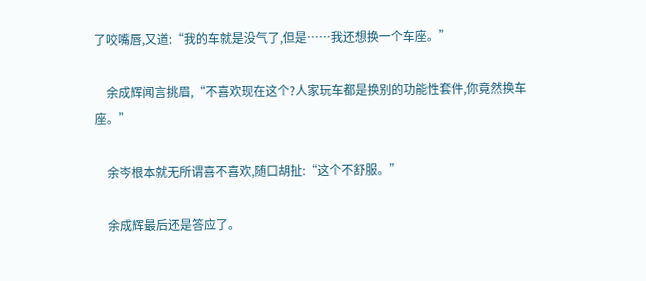了咬嘴唇,又道:“我的车就是没气了,但是……我还想换一个车座。”

    余成辉闻言挑眉,“不喜欢现在这个?人家玩车都是换别的功能性套件,你竟然换车座。”

    余岑根本就无所谓喜不喜欢,随口胡扯:“这个不舒服。”

    余成辉最后还是答应了。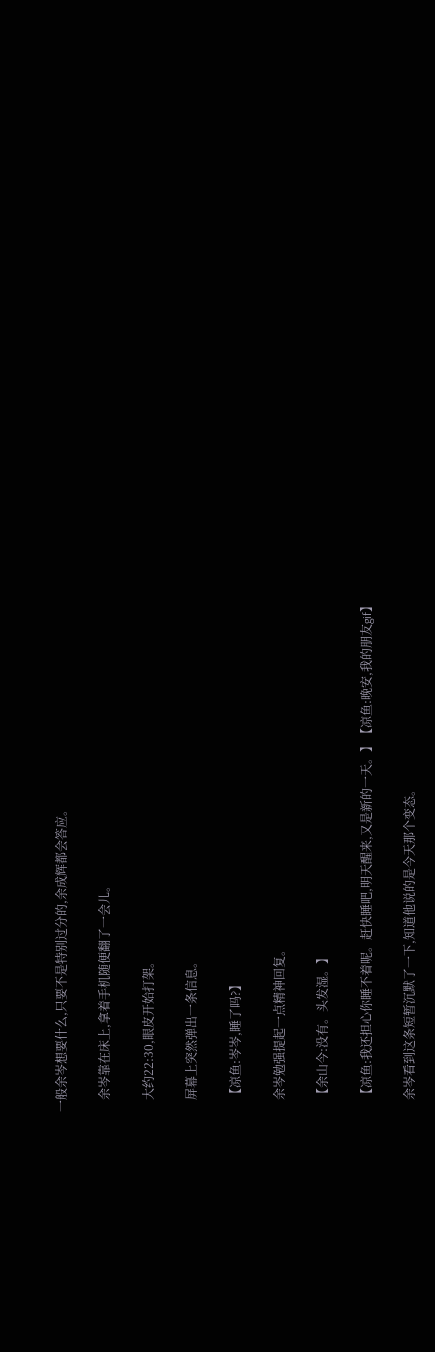一般余岑想要什么,只要不是特别过分的,余成辉都会答应。

    余岑靠在床上,拿着手机随便翻了一会儿。

    大约22:30,眼皮开始打架。

    屏幕上突然弹出一条信息。

    【凉鱼:岑岑,睡了吗?】

    余岑勉强提起一点精神回复。

    【余山今:没有。头发湿。】

    【凉鱼:我还担心你睡不着呢。赶快睡吧,明天醒来,又是新的一天。】【凉鱼:晚安,我的朋友gif】

    余岑看到这条短暂沉默了一下,知道他说的是今天那个变态。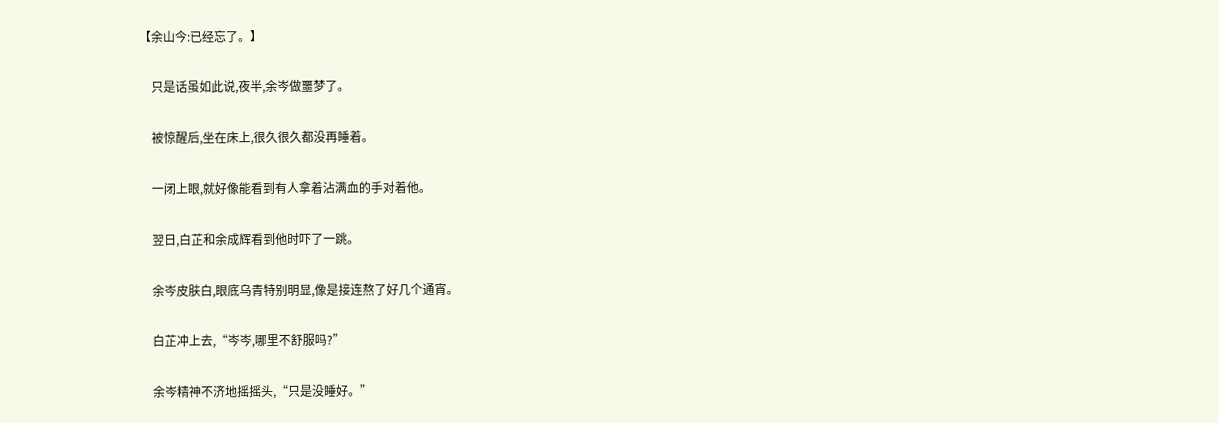【余山今:已经忘了。】

    只是话虽如此说,夜半,余岑做噩梦了。

    被惊醒后,坐在床上,很久很久都没再睡着。

    一闭上眼,就好像能看到有人拿着沾满血的手对着他。

    翌日,白芷和余成辉看到他时吓了一跳。

    余岑皮肤白,眼底乌青特别明显,像是接连熬了好几个通宵。

    白芷冲上去,“岑岑,哪里不舒服吗?”

    余岑精神不济地摇摇头,“只是没睡好。”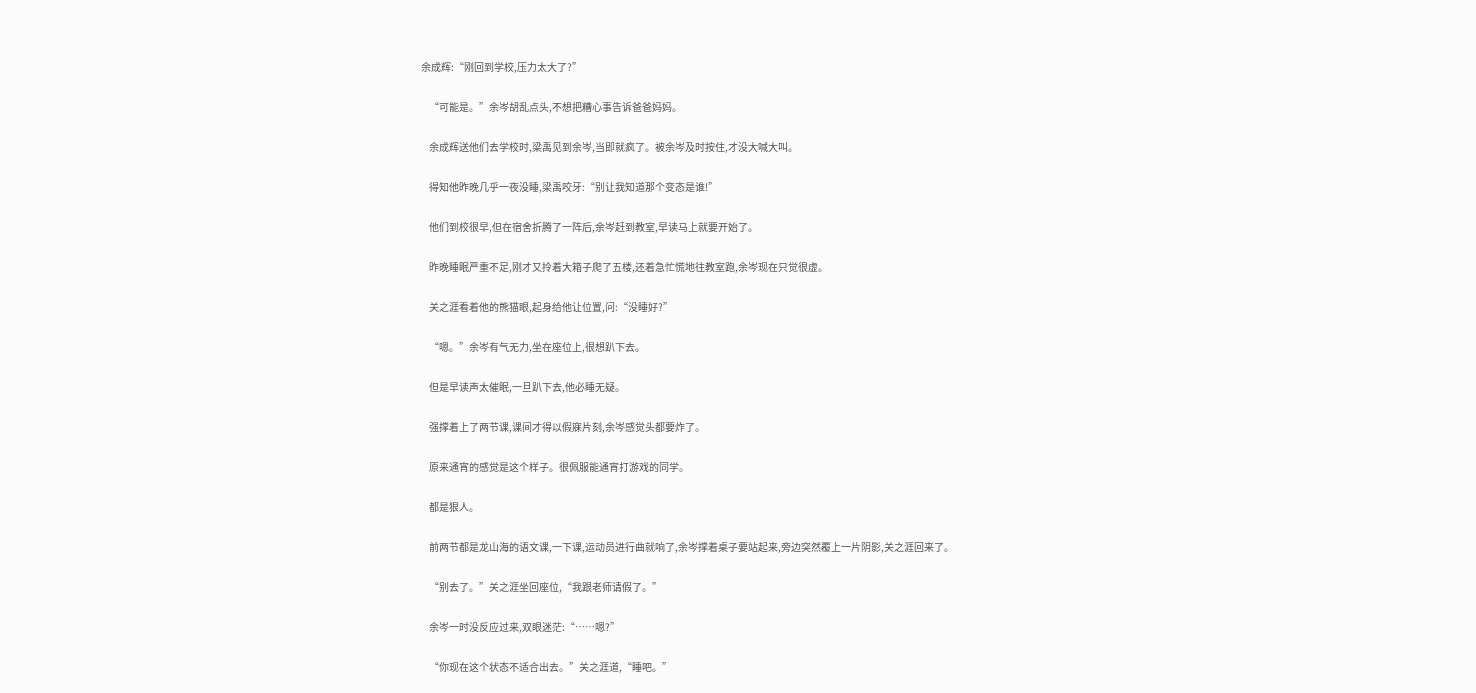余成辉:“刚回到学校,压力太大了?”

    “可能是。”余岑胡乱点头,不想把糟心事告诉爸爸妈妈。

    余成辉送他们去学校时,梁禹见到余岑,当即就疯了。被余岑及时按住,才没大喊大叫。

    得知他昨晚几乎一夜没睡,梁禹咬牙:“别让我知道那个变态是谁!”

    他们到校很早,但在宿舍折腾了一阵后,余岑赶到教室,早读马上就要开始了。

    昨晚睡眠严重不足,刚才又拎着大箱子爬了五楼,还着急忙慌地往教室跑,余岑现在只觉很虚。

    关之涯看着他的熊猫眼,起身给他让位置,问:“没睡好?”

    “嗯。”余岑有气无力,坐在座位上,很想趴下去。

    但是早读声太催眠,一旦趴下去,他必睡无疑。

    强撑着上了两节课,课间才得以假寐片刻,余岑感觉头都要炸了。

    原来通宵的感觉是这个样子。很佩服能通宵打游戏的同学。

    都是狠人。

    前两节都是龙山海的语文课,一下课,运动员进行曲就响了,余岑撑着桌子要站起来,旁边突然覆上一片阴影,关之涯回来了。

    “别去了。”关之涯坐回座位,“我跟老师请假了。”

    余岑一时没反应过来,双眼迷茫:“……嗯?”

    “你现在这个状态不适合出去。”关之涯道,“睡吧。”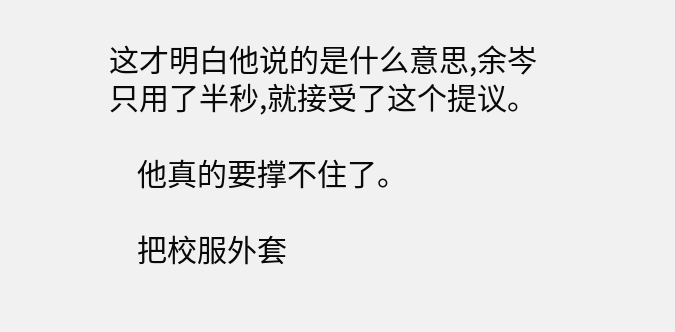这才明白他说的是什么意思,余岑只用了半秒,就接受了这个提议。

    他真的要撑不住了。

    把校服外套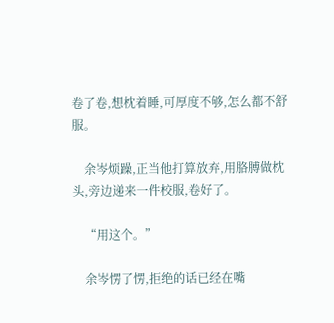卷了卷,想枕着睡,可厚度不够,怎么都不舒服。

    余岑烦躁,正当他打算放弃,用胳膊做枕头,旁边递来一件校服,卷好了。

    “用这个。”

    余岑愣了愣,拒绝的话已经在嘴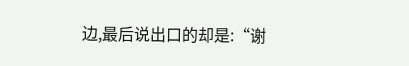边,最后说出口的却是:“谢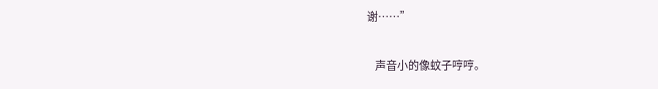谢……”

    声音小的像蚊子哼哼。